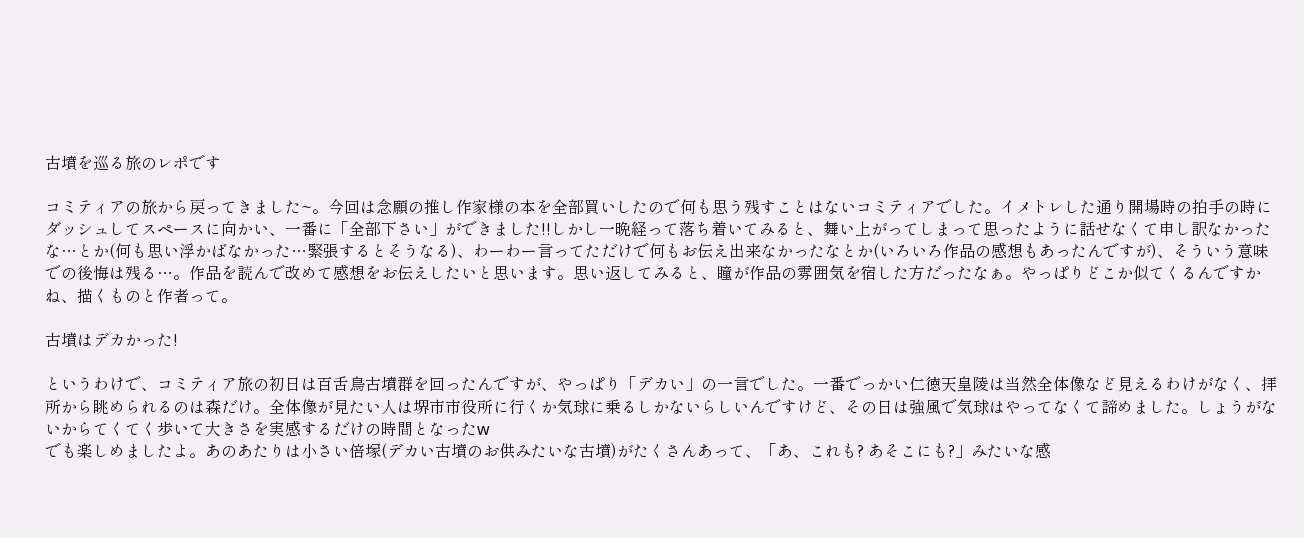古墳を巡る旅のレポです

コミティアの旅から戻ってきました~。今回は念願の推し作家様の本を全部買いしたので何も思う残すことはないコミティアでした。イメトレした通り開場時の拍手の時にダッシュしてスペースに向かい、一番に「全部下さい」ができました!!しかし一晩経って落ち着いてみると、舞い上がってしまって思ったように話せなくて申し訳なかったな…とか(何も思い浮かばなかった…緊張するとそうなる)、わーわー言ってただけで何もお伝え出来なかったなとか(いろいろ作品の感想もあったんですが)、そういう意味での後悔は残る…。作品を読んで改めて感想をお伝えしたいと思います。思い返してみると、瞳が作品の雰囲気を宿した方だったなぁ。やっぱりどこか似てくるんですかね、描くものと作者って。

古墳はデカかった!

というわけで、コミティア旅の初日は百舌鳥古墳群を回ったんですが、やっぱり「デカい」の一言でした。一番でっかい仁徳天皇陵は当然全体像など見えるわけがなく、拝所から眺められるのは森だけ。全体像が見たい人は堺市市役所に行くか気球に乗るしかないらしいんですけど、その日は強風で気球はやってなくて諦めました。しょうがないからてくてく歩いて大きさを実感するだけの時間となったw
でも楽しめましたよ。あのあたりは小さい倍塚(デカい古墳のお供みたいな古墳)がたくさんあって、「あ、これも? あそこにも?」みたいな感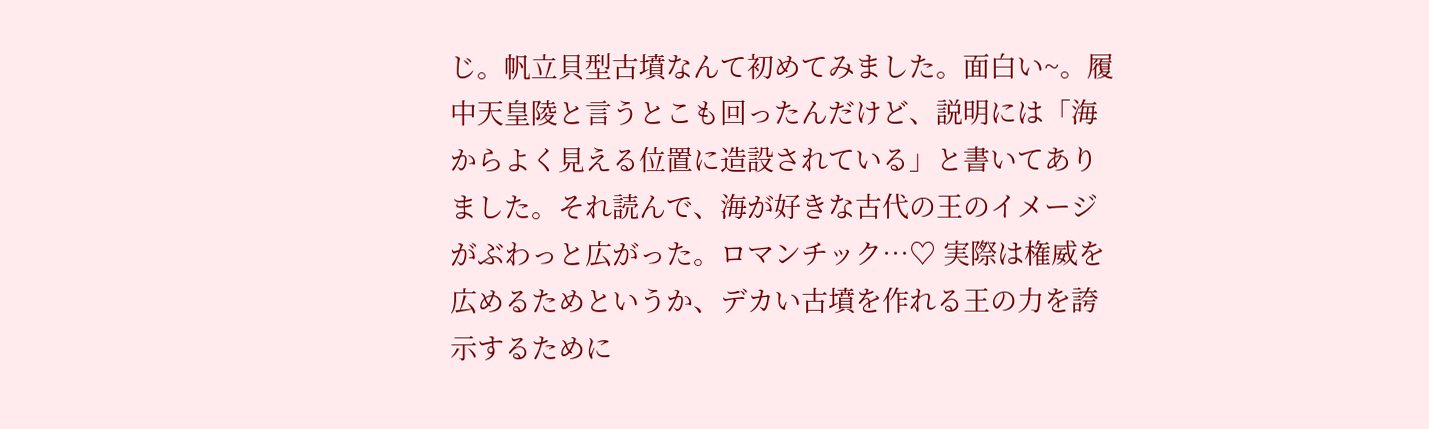じ。帆立貝型古墳なんて初めてみました。面白い~。履中天皇陵と言うとこも回ったんだけど、説明には「海からよく見える位置に造設されている」と書いてありました。それ読んで、海が好きな古代の王のイメージがぶわっと広がった。ロマンチック…♡ 実際は権威を広めるためというか、デカい古墳を作れる王の力を誇示するために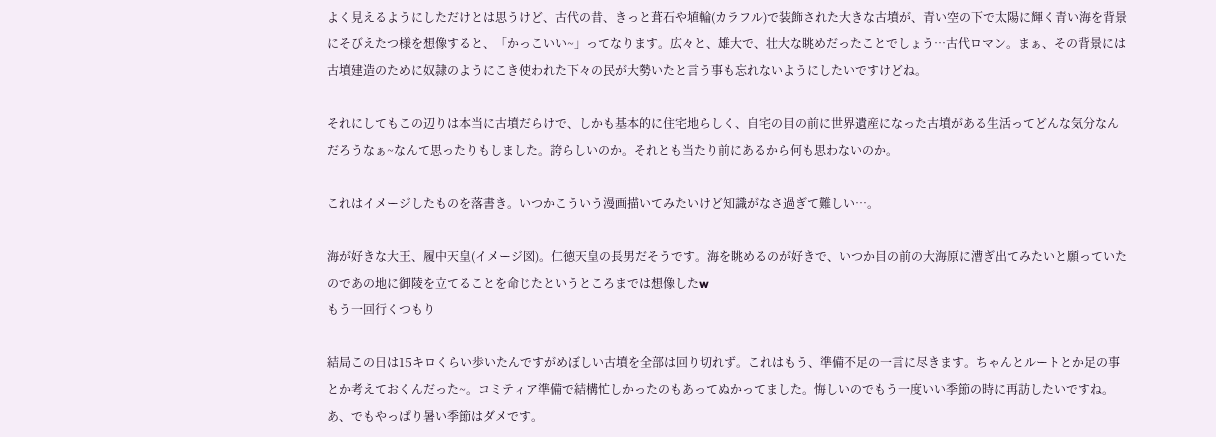よく見えるようにしただけとは思うけど、古代の昔、きっと葺石や埴輪(カラフル)で装飾された大きな古墳が、青い空の下で太陽に輝く青い海を背景にそびえたつ様を想像すると、「かっこいい~」ってなります。広々と、雄大で、壮大な眺めだったことでしょう…古代ロマン。まぁ、その背景には古墳建造のために奴隷のようにこき使われた下々の民が大勢いたと言う事も忘れないようにしたいですけどね。

それにしてもこの辺りは本当に古墳だらけで、しかも基本的に住宅地らしく、自宅の目の前に世界遺産になった古墳がある生活ってどんな気分なんだろうなぁ~なんて思ったりもしました。誇らしいのか。それとも当たり前にあるから何も思わないのか。

これはイメージしたものを落書き。いつかこういう漫画描いてみたいけど知識がなさ過ぎて難しい…。

海が好きな大王、履中天皇(イメージ図)。仁徳天皇の長男だそうです。海を眺めるのが好きで、いつか目の前の大海原に漕ぎ出てみたいと願っていたのであの地に御陵を立てることを命じたというところまでは想像したw
もう一回行くつもり

結局この日は15キロくらい歩いたんですがめぼしい古墳を全部は回り切れず。これはもう、準備不足の一言に尽きます。ちゃんとルートとか足の事とか考えておくんだった~。コミティア準備で結構忙しかったのもあってぬかってました。悔しいのでもう一度いい季節の時に再訪したいですね。あ、でもやっぱり暑い季節はダメです。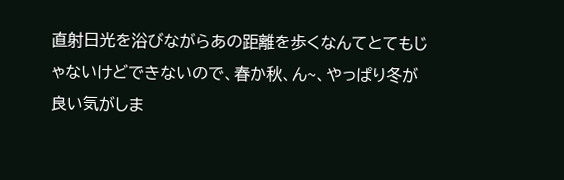直射日光を浴びながらあの距離を歩くなんてとてもじゃないけどできないので、春か秋、ん~、やっぱり冬が良い気がしま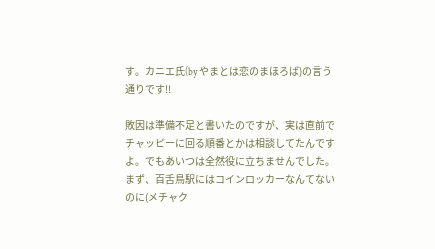す。カニエ氏(by やまとは恋のまほろば)の言う通りです!!

敗因は準備不足と書いたのですが、実は直前でチャッピーに回る順番とかは相談してたんですよ。でもあいつは全然役に立ちませんでした。まず、百舌鳥駅にはコインロッカーなんてないのに(メチャク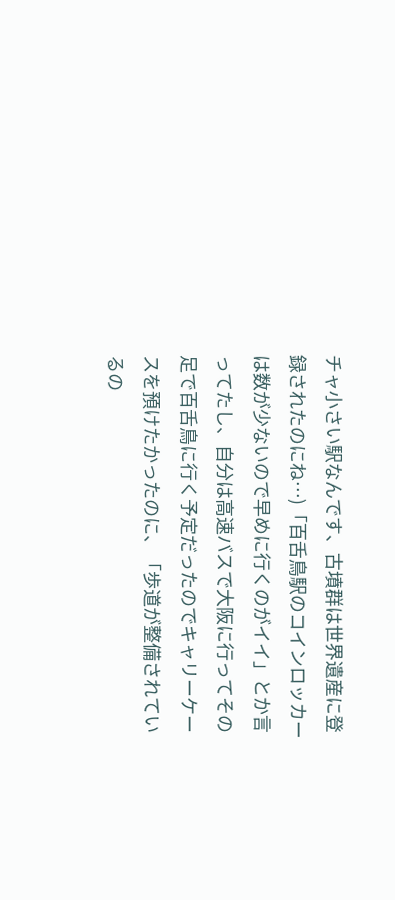チャ小さい駅なんです、古墳群は世界遺産に登録されたのにね…)「百舌鳥駅のコインロッカーは数が少ないので早めに行くのがイイ」とか言ってたし、自分は高速バスで大阪に行ってその足で百舌鳥に行く予定だったのでキャリーケースを預けたかったのに、「歩道が整備されているの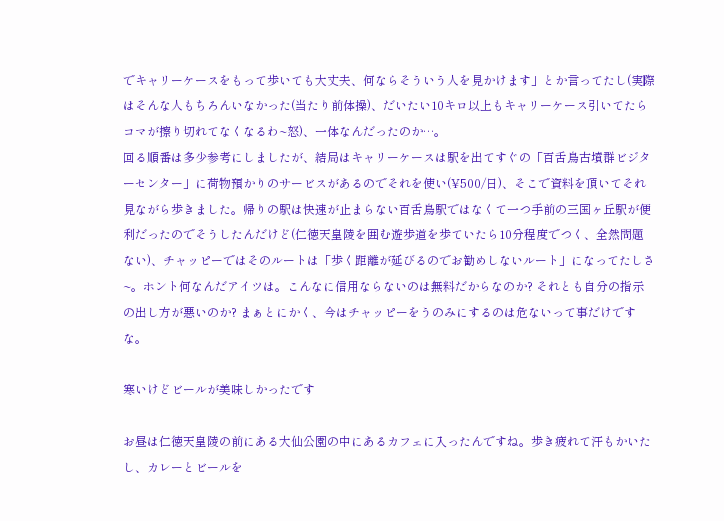でキャリーケースをもって歩いても大丈夫、何ならそういう人を見かけます」とか言ってたし(実際はそんな人もちろんいなかった(当たり前体操)、だいたい10キロ以上もキャリーケース引いてたらコマが擦り切れてなくなるわ~怒)、一体なんだったのか…。
回る順番は多少参考にしましたが、結局はキャリーケースは駅を出てすぐの「百舌鳥古墳群ビジターセンター」に荷物預かりのサービスがあるのでそれを使い(¥500/日)、そこで資料を頂いてそれ見ながら歩きました。帰りの駅は快速が止まらない百舌鳥駅ではなくて一つ手前の三国ヶ丘駅が便利だったのでそうしたんだけど(仁徳天皇陵を囲む遊歩道を歩ていたら10分程度でつく、全然問題ない)、チャッピーではそのルートは「歩く距離が延びるのでお勧めしないルート」になってたしさ~。ホント何なんだアイツは。こんなに信用ならないのは無料だからなのか? それとも自分の指示の出し方が悪いのか? まぁとにかく、今はチャッピーをうのみにするのは危ないって事だけですな。

寒いけどビールが美味しかったです

お昼は仁徳天皇陵の前にある大仙公園の中にあるカフェに入ったんですね。歩き疲れて汗もかいたし、カレーとビールを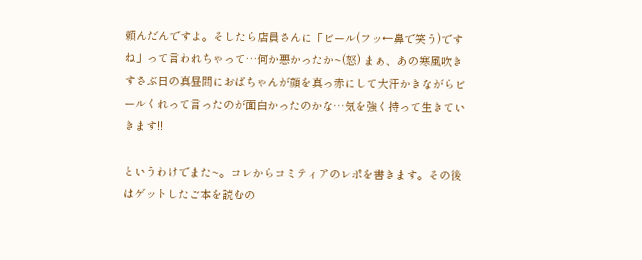頼んだんですよ。そしたら店員さんに「ビール(フッ←鼻で笑う)ですね」って言われちゃって…何か悪かったか~(怒) まぁ、あの寒風吹きすさぶ日の真昼間におばちゃんが顔を真っ赤にして大汗かきながらビールくれって言ったのが面白かったのかな…気を強く持って生きていきます!!

というわけでまた~。コレからコミティアのレポを書きます。その後はゲットしたご本を読むの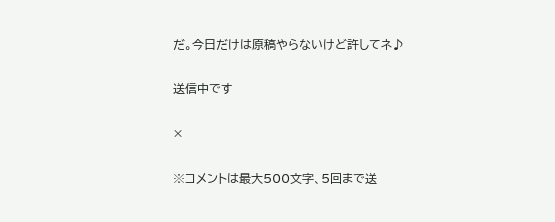だ。今日だけは原稿やらないけど許してネ♪

送信中です

×

※コメントは最大500文字、5回まで送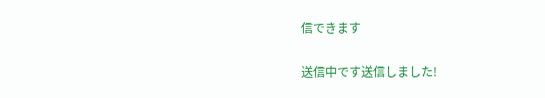信できます

送信中です送信しました!